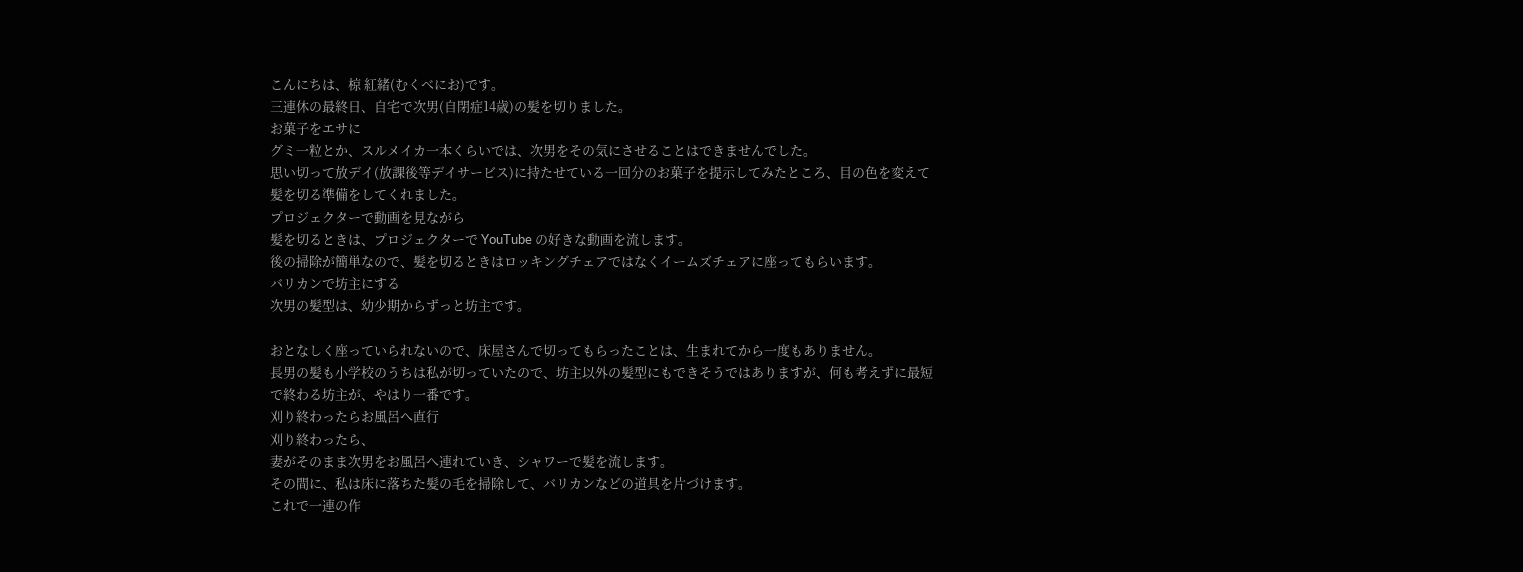こんにちは、椋 紅緒(むくべにお)です。
三連休の最終日、自宅で次男(自閉症14歳)の髪を切りました。
お菓子をエサに
グミ一粒とか、スルメイカ一本くらいでは、次男をその気にさせることはできませんでした。
思い切って放デイ(放課後等デイサービス)に持たせている一回分のお菓子を提示してみたところ、目の色を変えて髪を切る準備をしてくれました。
プロジェクターで動画を見ながら
髪を切るときは、プロジェクターで YouTube の好きな動画を流します。
後の掃除が簡単なので、髪を切るときはロッキングチェアではなくイームズチェアに座ってもらいます。
バリカンで坊主にする
次男の髪型は、幼少期からずっと坊主です。

おとなしく座っていられないので、床屋さんで切ってもらったことは、生まれてから一度もありません。
長男の髪も小学校のうちは私が切っていたので、坊主以外の髪型にもできそうではありますが、何も考えずに最短で終わる坊主が、やはり一番です。
刈り終わったらお風呂へ直行
刈り終わったら、
妻がそのまま次男をお風呂へ連れていき、シャワーで髪を流します。
その間に、私は床に落ちた髪の毛を掃除して、バリカンなどの道具を片づけます。
これで一連の作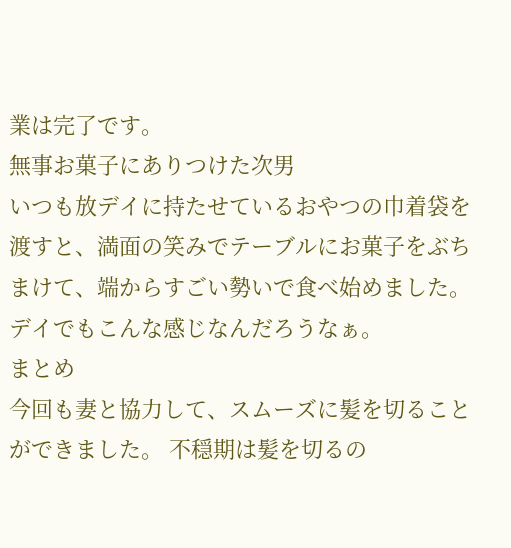業は完了です。
無事お菓子にありつけた次男
いつも放デイに持たせているおやつの巾着袋を渡すと、満面の笑みでテーブルにお菓子をぶちまけて、端からすごい勢いで食べ始めました。
デイでもこんな感じなんだろうなぁ。
まとめ
今回も妻と協力して、スムーズに髪を切ることができました。 不穏期は髪を切るの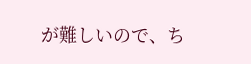が難しいので、ち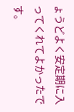ょうどよく安定期に入ってくれてよかったです。